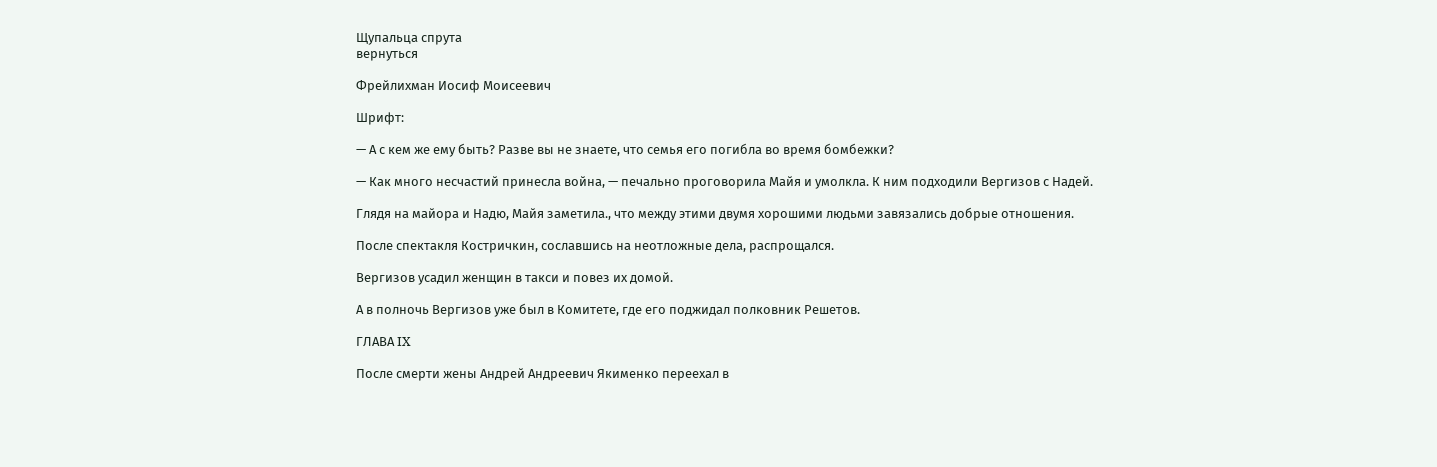Щупальца спрута
вернуться

Фрейлихман Иосиф Моисеевич

Шрифт:

— А с кем же ему быть? Разве вы не знаете, что семья его погибла во время бомбежки?

— Как много несчастий принесла война, — печально проговорила Майя и умолкла. К ним подходили Вергизов с Надей.

Глядя на майора и Надю, Майя заметила., что между этими двумя хорошими людьми завязались добрые отношения.

После спектакля Костричкин, сославшись на неотложные дела, распрощался.

Вергизов усадил женщин в такси и повез их домой.

А в полночь Вергизов уже был в Комитете, где его поджидал полковник Решетов.

ГЛАВА IX

После смерти жены Андрей Андреевич Якименко переехал в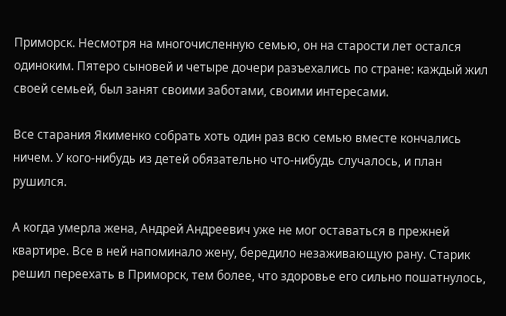Приморск. Несмотря на многочисленную семью, он на старости лет остался одиноким. Пятеро сыновей и четыре дочери разъехались по стране: каждый жил своей семьей, был занят своими заботами, своими интересами.

Все старания Якименко собрать хоть один раз всю семью вместе кончались ничем. У кого-нибудь из детей обязательно что-нибудь случалось, и план рушился.

А когда умерла жена, Андрей Андреевич уже не мог оставаться в прежней квартире. Все в ней напоминало жену, бередило незаживающую рану. Старик решил переехать в Приморск, тем более, что здоровье его сильно пошатнулось,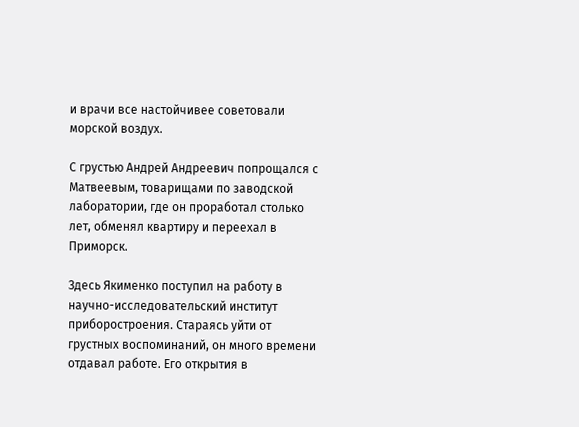и врачи все настойчивее советовали морской воздух.

С грустью Андрей Андреевич попрощался с Матвеевым, товарищами по заводской лаборатории, где он проработал столько лет, обменял квартиру и переехал в Приморск.

Здесь Якименко поступил на работу в научно-исследовательский институт приборостроения. Стараясь уйти от грустных воспоминаний, он много времени отдавал работе. Его открытия в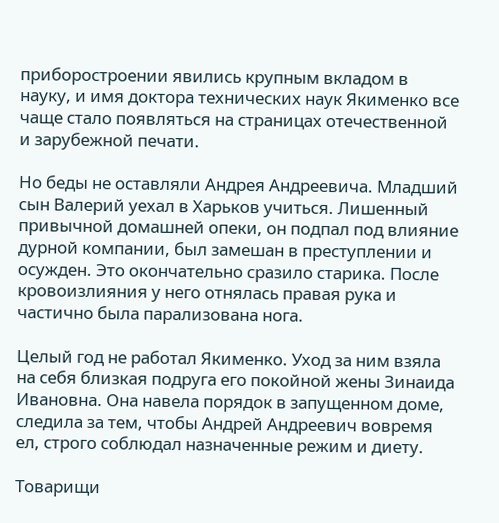приборостроении явились крупным вкладом в науку, и имя доктора технических наук Якименко все чаще стало появляться на страницах отечественной и зарубежной печати.

Но беды не оставляли Андрея Андреевича. Младший сын Валерий уехал в Харьков учиться. Лишенный привычной домашней опеки, он подпал под влияние дурной компании, был замешан в преступлении и осужден. Это окончательно сразило старика. После кровоизлияния у него отнялась правая рука и частично была парализована нога.

Целый год не работал Якименко. Уход за ним взяла на себя близкая подруга его покойной жены Зинаида Ивановна. Она навела порядок в запущенном доме, следила за тем, чтобы Андрей Андреевич вовремя ел, строго соблюдал назначенные режим и диету.

Товарищи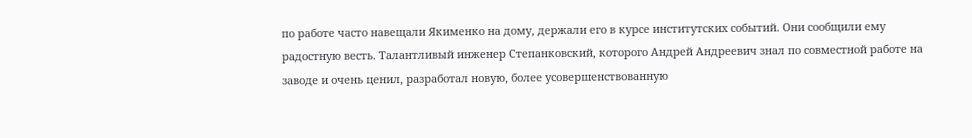по работе часто навещали Якименко на дому, держали его в курсе институтских событий. Они сообщили ему радостную весть. Талантливый инженер Степанковский, которого Андрей Андреевич знал по совместной работе на заводе и очень ценил, разработал новую, более усовершенствованную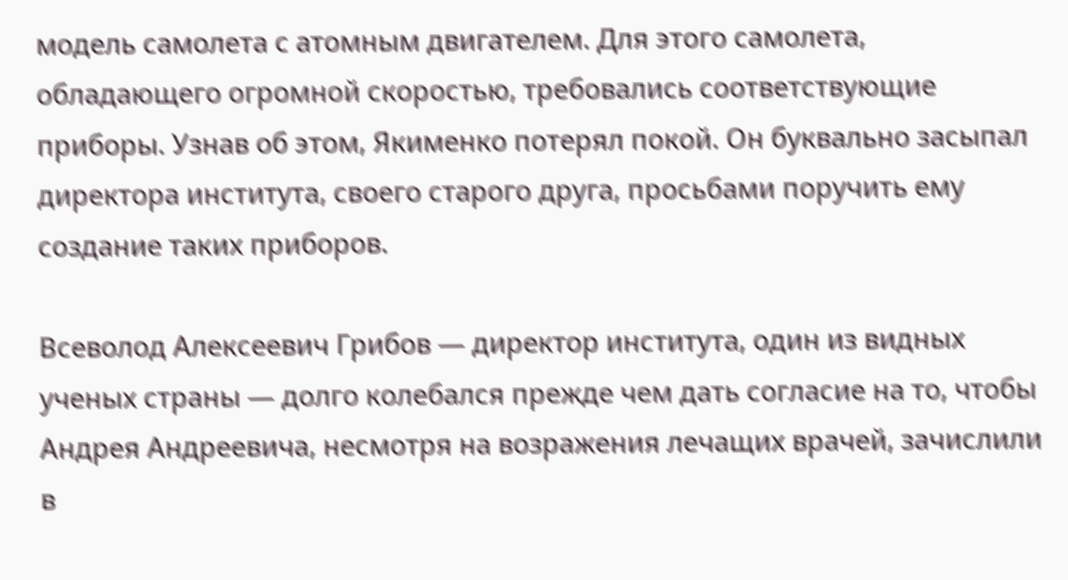модель самолета с атомным двигателем. Для этого самолета, обладающего огромной скоростью, требовались соответствующие приборы. Узнав об этом, Якименко потерял покой. Он буквально засыпал директора института, своего старого друга, просьбами поручить ему создание таких приборов.

Всеволод Алексеевич Грибов — директор института, один из видных ученых страны — долго колебался прежде чем дать согласие на то, чтобы Андрея Андреевича, несмотря на возражения лечащих врачей, зачислили в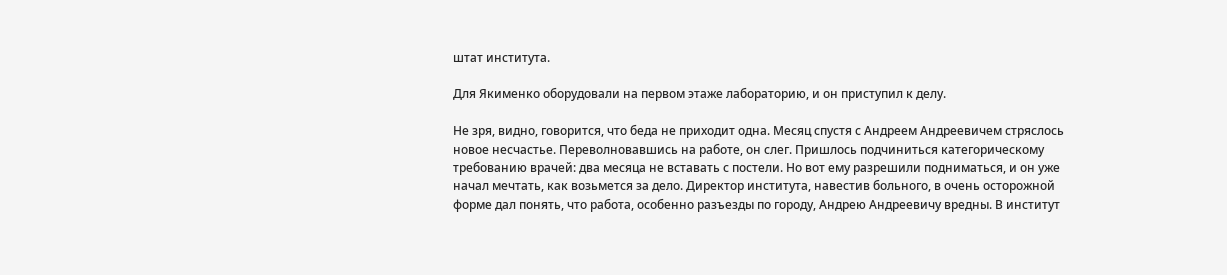штат института.

Для Якименко оборудовали на первом этаже лабораторию, и он приступил к делу.

Не зря, видно, говорится, что беда не приходит одна. Месяц спустя с Андреем Андреевичем стряслось новое несчастье. Переволновавшись на работе, он слег. Пришлось подчиниться категорическому требованию врачей: два месяца не вставать с постели. Но вот ему разрешили подниматься, и он уже начал мечтать, как возьмется за дело. Директор института, навестив больного, в очень осторожной форме дал понять, что работа, особенно разъезды по городу, Андрею Андреевичу вредны. В институт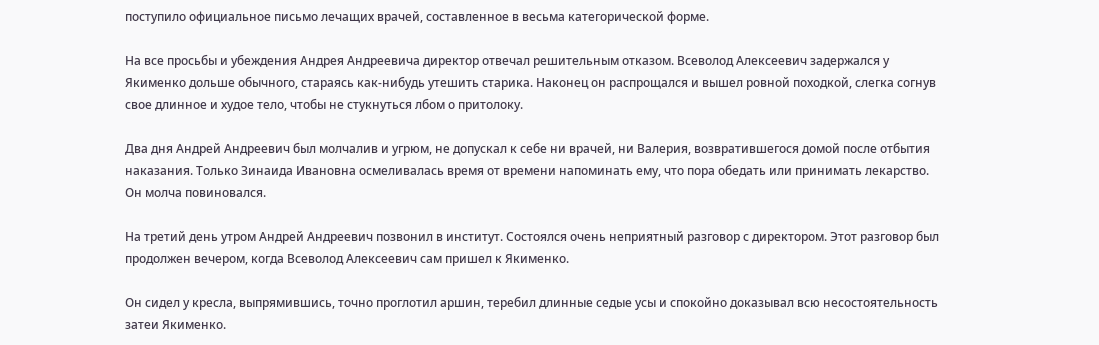поступило официальное письмо лечащих врачей, составленное в весьма категорической форме.

На все просьбы и убеждения Андрея Андреевича директор отвечал решительным отказом. Всеволод Алексеевич задержался у Якименко дольше обычного, стараясь как-нибудь утешить старика. Наконец он распрощался и вышел ровной походкой, слегка согнув свое длинное и худое тело, чтобы не стукнуться лбом о притолоку.

Два дня Андрей Андреевич был молчалив и угрюм, не допускал к себе ни врачей, ни Валерия, возвратившегося домой после отбытия наказания. Только Зинаида Ивановна осмеливалась время от времени напоминать ему, что пора обедать или принимать лекарство. Он молча повиновался.

На третий день утром Андрей Андреевич позвонил в институт. Состоялся очень неприятный разговор с директором. Этот разговор был продолжен вечером, когда Всеволод Алексеевич сам пришел к Якименко.

Он сидел у кресла, выпрямившись, точно проглотил аршин, теребил длинные седые усы и спокойно доказывал всю несостоятельность затеи Якименко.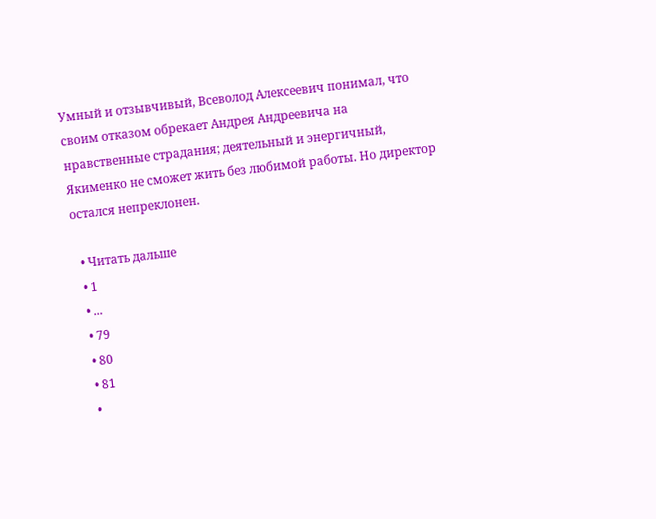Умный и отзывчивый, Всеволод Алексеевич понимал, что своим отказом обрекает Андрея Андреевича на нравственные страдания; деятельный и энергичный, Якименко не сможет жить без любимой работы. Но директор остался непреклонен.

  • Читать дальше
  • 1
  • ...
  • 79
  • 80
  • 81
  •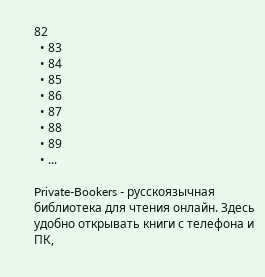82
  • 83
  • 84
  • 85
  • 86
  • 87
  • 88
  • 89
  • ...

Private-Bookers - русскоязычная библиотека для чтения онлайн. Здесь удобно открывать книги с телефона и ПК,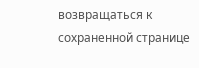возвращаться к сохраненной странице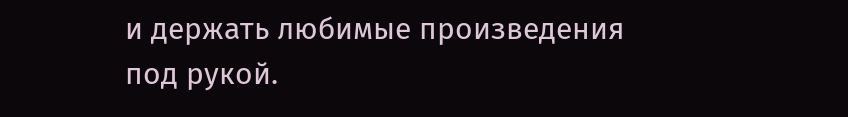и держать любимые произведения под рукой.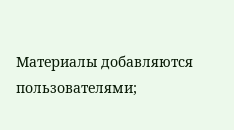Материалы добавляются пользователями;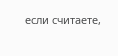если считаете,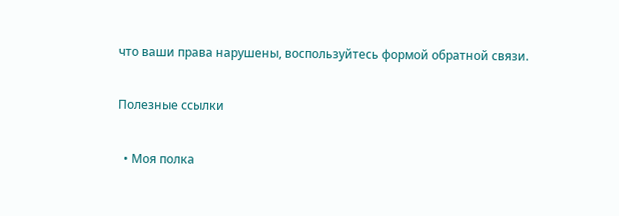что ваши права нарушены, воспользуйтесь формой обратной связи.

Полезные ссылки

  • Моя полка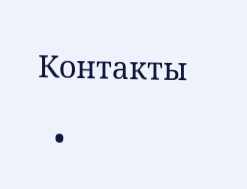Контакты

  •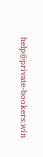help@private-bookers.win